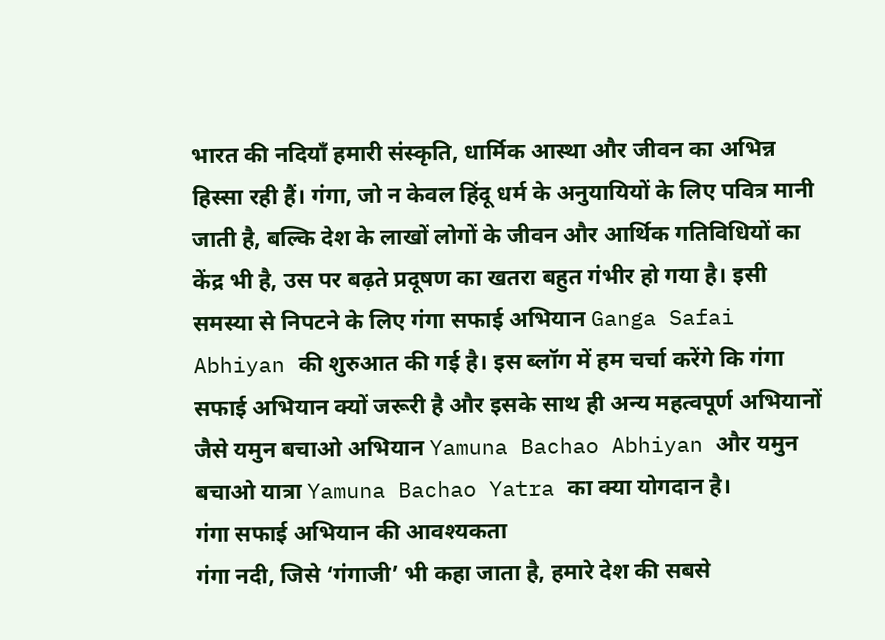भारत की नदियाँ हमारी संस्कृति, धार्मिक आस्था और जीवन का अभिन्न हिस्सा रही हैं। गंगा, जो न केवल हिंदू धर्म के अनुयायियों के लिए पवित्र मानी जाती है, बल्कि देश के लाखों लोगों के जीवन और आर्थिक गतिविधियों का केंद्र भी है, उस पर बढ़ते प्रदूषण का खतरा बहुत गंभीर हो गया है। इसी समस्या से निपटने के लिए गंगा सफाई अभियान Ganga Safai Abhiyan की शुरुआत की गई है। इस ब्लॉग में हम चर्चा करेंगे कि गंगा सफाई अभियान क्यों जरूरी है और इसके साथ ही अन्य महत्वपूर्ण अभियानों जैसे यमुन बचाओ अभियान Yamuna Bachao Abhiyan और यमुन बचाओ यात्रा Yamuna Bachao Yatra का क्या योगदान है।
गंगा सफाई अभियान की आवश्यकता
गंगा नदी, जिसे ‘गंगाजी’ भी कहा जाता है, हमारे देश की सबसे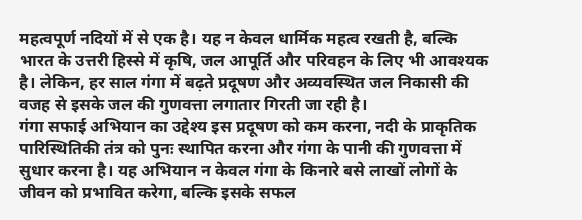महत्वपूर्ण नदियों में से एक है। यह न केवल धार्मिक महत्व रखती है, बल्कि भारत के उत्तरी हिस्से में कृषि, जल आपूर्ति और परिवहन के लिए भी आवश्यक है। लेकिन, हर साल गंगा में बढ़ते प्रदूषण और अव्यवस्थित जल निकासी की वजह से इसके जल की गुणवत्ता लगातार गिरती जा रही है।
गंगा सफाई अभियान का उद्देश्य इस प्रदूषण को कम करना, नदी के प्राकृतिक पारिस्थितिकी तंत्र को पुनः स्थापित करना और गंगा के पानी की गुणवत्ता में सुधार करना है। यह अभियान न केवल गंगा के किनारे बसे लाखों लोगों के जीवन को प्रभावित करेगा, बल्कि इसके सफल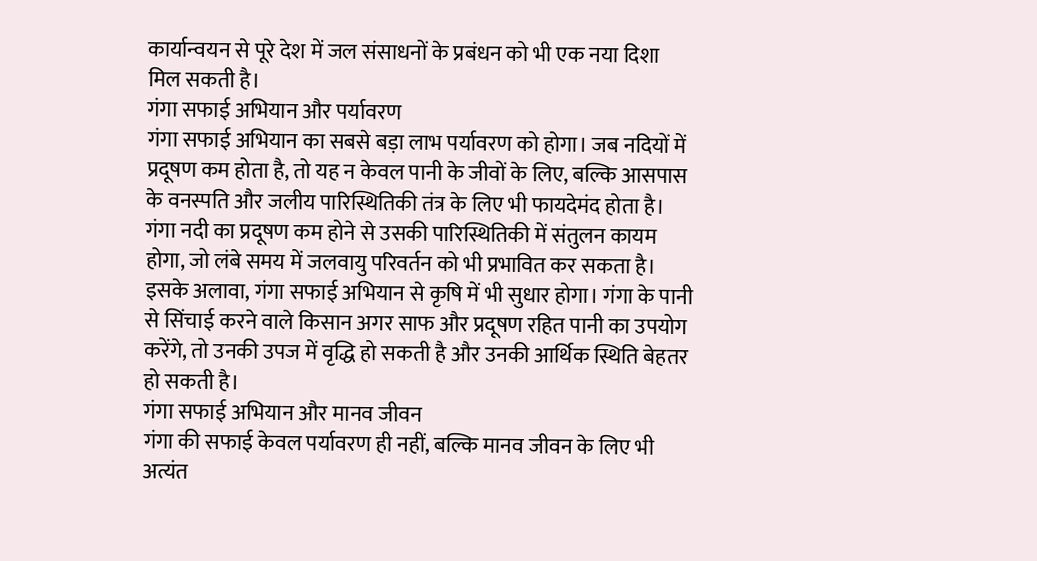कार्यान्वयन से पूरे देश में जल संसाधनों के प्रबंधन को भी एक नया दिशा मिल सकती है।
गंगा सफाई अभियान और पर्यावरण
गंगा सफाई अभियान का सबसे बड़ा लाभ पर्यावरण को होगा। जब नदियों में प्रदूषण कम होता है, तो यह न केवल पानी के जीवों के लिए, बल्कि आसपास के वनस्पति और जलीय पारिस्थितिकी तंत्र के लिए भी फायदेमंद होता है। गंगा नदी का प्रदूषण कम होने से उसकी पारिस्थितिकी में संतुलन कायम होगा, जो लंबे समय में जलवायु परिवर्तन को भी प्रभावित कर सकता है।
इसके अलावा, गंगा सफाई अभियान से कृषि में भी सुधार होगा। गंगा के पानी से सिंचाई करने वाले किसान अगर साफ और प्रदूषण रहित पानी का उपयोग करेंगे, तो उनकी उपज में वृद्धि हो सकती है और उनकी आर्थिक स्थिति बेहतर हो सकती है।
गंगा सफाई अभियान और मानव जीवन
गंगा की सफाई केवल पर्यावरण ही नहीं, बल्कि मानव जीवन के लिए भी अत्यंत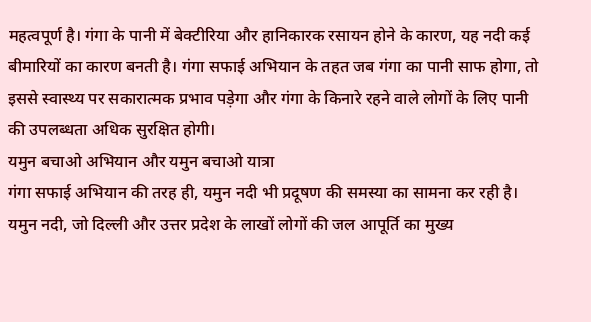महत्वपूर्ण है। गंगा के पानी में बेक्टीरिया और हानिकारक रसायन होने के कारण, यह नदी कई बीमारियों का कारण बनती है। गंगा सफाई अभियान के तहत जब गंगा का पानी साफ होगा, तो इससे स्वास्थ्य पर सकारात्मक प्रभाव पड़ेगा और गंगा के किनारे रहने वाले लोगों के लिए पानी की उपलब्धता अधिक सुरक्षित होगी।
यमुन बचाओ अभियान और यमुन बचाओ यात्रा
गंगा सफाई अभियान की तरह ही, यमुन नदी भी प्रदूषण की समस्या का सामना कर रही है। यमुन नदी, जो दिल्ली और उत्तर प्रदेश के लाखों लोगों की जल आपूर्ति का मुख्य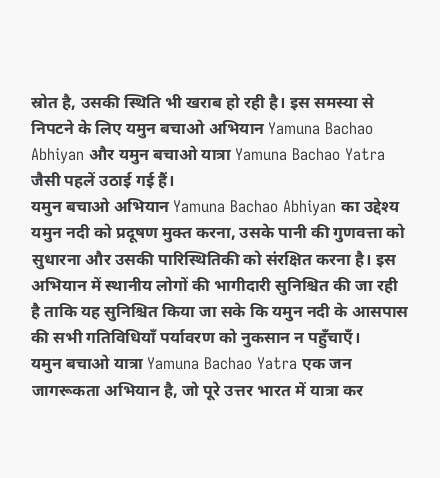स्रोत है, उसकी स्थिति भी खराब हो रही है। इस समस्या से निपटने के लिए यमुन बचाओ अभियान Yamuna Bachao Abhiyan और यमुन बचाओ यात्रा Yamuna Bachao Yatra जैसी पहलें उठाई गई हैं।
यमुन बचाओ अभियान Yamuna Bachao Abhiyan का उद्देश्य यमुन नदी को प्रदूषण मुक्त करना, उसके पानी की गुणवत्ता को सुधारना और उसकी पारिस्थितिकी को संरक्षित करना है। इस अभियान में स्थानीय लोगों की भागीदारी सुनिश्चित की जा रही है ताकि यह सुनिश्चित किया जा सके कि यमुन नदी के आसपास की सभी गतिविधियाँ पर्यावरण को नुकसान न पहुँचाएँ।
यमुन बचाओ यात्रा Yamuna Bachao Yatra एक जन जागरूकता अभियान है, जो पूरे उत्तर भारत में यात्रा कर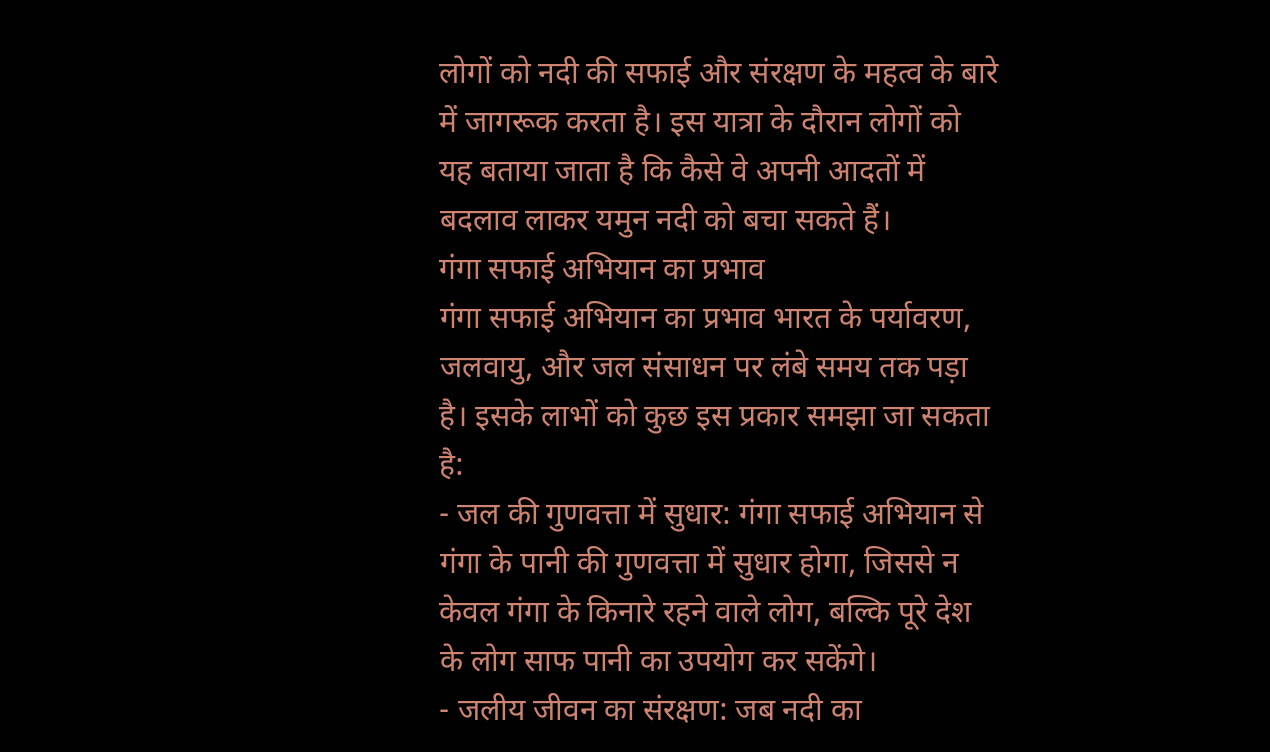लोगों को नदी की सफाई और संरक्षण के महत्व के बारे में जागरूक करता है। इस यात्रा के दौरान लोगों को यह बताया जाता है कि कैसे वे अपनी आदतों में बदलाव लाकर यमुन नदी को बचा सकते हैं।
गंगा सफाई अभियान का प्रभाव
गंगा सफाई अभियान का प्रभाव भारत के पर्यावरण, जलवायु, और जल संसाधन पर लंबे समय तक पड़ा है। इसके लाभों को कुछ इस प्रकार समझा जा सकता है:
- जल की गुणवत्ता में सुधार: गंगा सफाई अभियान से गंगा के पानी की गुणवत्ता में सुधार होगा, जिससे न केवल गंगा के किनारे रहने वाले लोग, बल्कि पूरे देश के लोग साफ पानी का उपयोग कर सकेंगे।
- जलीय जीवन का संरक्षण: जब नदी का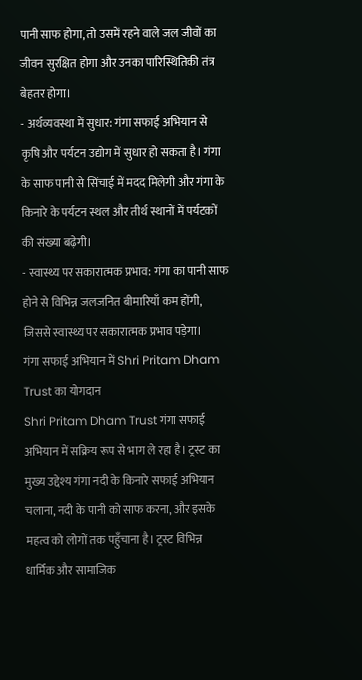पानी साफ होगा, तो उसमें रहने वाले जल जीवों का जीवन सुरक्षित होगा और उनका पारिस्थितिकी तंत्र बेहतर होगा।
- अर्थव्यवस्था में सुधार: गंगा सफाई अभियान से कृषि और पर्यटन उद्योग में सुधार हो सकता है। गंगा के साफ पानी से सिंचाई में मदद मिलेगी और गंगा के किनारे के पर्यटन स्थल और तीर्थ स्थानों में पर्यटकों की संख्या बढ़ेगी।
- स्वास्थ्य पर सकारात्मक प्रभाव: गंगा का पानी साफ होने से विभिन्न जलजनित बीमारियाँ कम होंगी, जिससे स्वास्थ्य पर सकारात्मक प्रभाव पड़ेगा।
गंगा सफाई अभियान में Shri Pritam Dham Trust का योगदान
Shri Pritam Dham Trust गंगा सफाई अभियान में सक्रिय रूप से भाग ले रहा है। ट्रस्ट का मुख्य उद्देश्य गंगा नदी के किनारे सफाई अभियान चलाना, नदी के पानी को साफ करना, और इसके महत्व को लोगों तक पहुँचाना है। ट्रस्ट विभिन्न धार्मिक और सामाजिक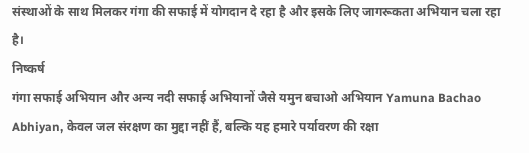संस्थाओं के साथ मिलकर गंगा की सफाई में योगदान दे रहा है और इसके लिए जागरूकता अभियान चला रहा है।
निष्कर्ष
गंगा सफाई अभियान और अन्य नदी सफाई अभियानों जैसे यमुन बचाओ अभियान Yamuna Bachao Abhiyan, केवल जल संरक्षण का मुद्दा नहीं हैं, बल्कि यह हमारे पर्यावरण की रक्षा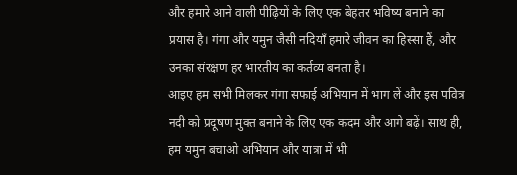और हमारे आने वाली पीढ़ियों के लिए एक बेहतर भविष्य बनाने का प्रयास है। गंगा और यमुन जैसी नदियाँ हमारे जीवन का हिस्सा हैं, और उनका संरक्षण हर भारतीय का कर्तव्य बनता है।
आइए हम सभी मिलकर गंगा सफाई अभियान में भाग लें और इस पवित्र नदी को प्रदूषण मुक्त बनाने के लिए एक कदम और आगे बढ़ें। साथ ही, हम यमुन बचाओ अभियान और यात्रा में भी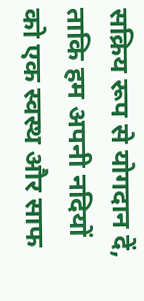सक्रिय रूप से योगदान दें, ताकि हम अपनी नदियों को एक स्वस्थ और साफ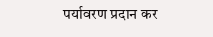पर्यावरण प्रदान कर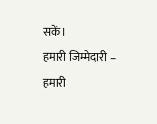सकें।
हमारी जिम्मेदारी – हमारी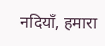नदियाँ, हमारा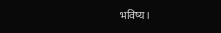भविष्य।